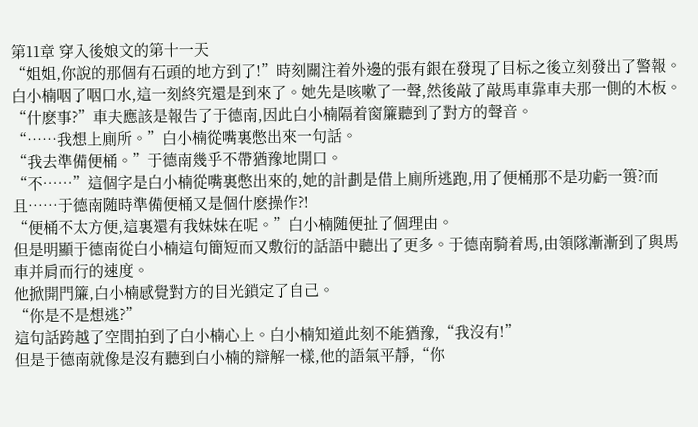第11章 穿入後娘文的第十一天
“姐姐,你說的那個有石頭的地方到了!”時刻關注着外邊的張有銀在發現了目标之後立刻發出了警報。
白小楠咽了咽口水,這一刻終究還是到來了。她先是咳嗽了一聲,然後敲了敲馬車靠車夫那一側的木板。
“什麽事?”車夫應該是報告了于德南,因此白小楠隔着窗簾聽到了對方的聲音。
“……我想上廁所。”白小楠從嘴裏憋出來一句話。
“我去準備便桶。”于德南幾乎不帶猶豫地開口。
“不……”這個字是白小楠從嘴裏憋出來的,她的計劃是借上廁所逃跑,用了便桶那不是功虧一篑?而且……于德南随時準備便桶又是個什麽操作?!
“便桶不太方便,這裏還有我妹妹在呢。”白小楠随便扯了個理由。
但是明顯于德南從白小楠這句簡短而又敷衍的話語中聽出了更多。于德南騎着馬,由領隊漸漸到了與馬車并肩而行的速度。
他掀開門簾,白小楠感覺對方的目光鎖定了自己。
“你是不是想逃?”
這句話跨越了空間拍到了白小楠心上。白小楠知道此刻不能猶豫,“我沒有!”
但是于德南就像是沒有聽到白小楠的辯解一樣,他的語氣平靜,“你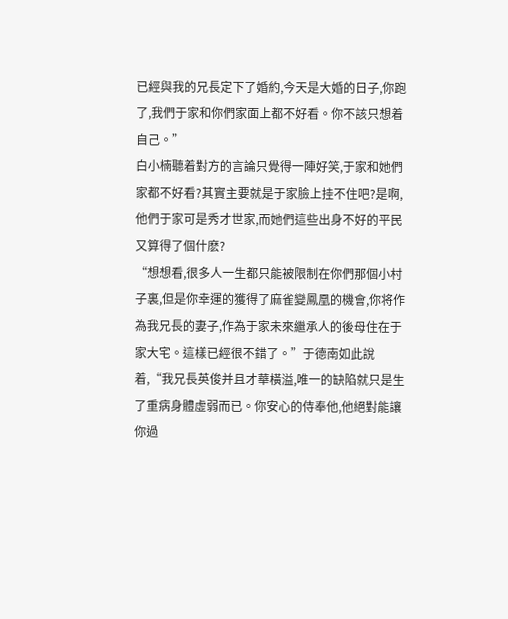已經與我的兄長定下了婚約,今天是大婚的日子,你跑了,我們于家和你們家面上都不好看。你不該只想着自己。”
白小楠聽着對方的言論只覺得一陣好笑,于家和她們家都不好看?其實主要就是于家臉上挂不住吧?是啊,他們于家可是秀才世家,而她們這些出身不好的平民又算得了個什麽?
“想想看,很多人一生都只能被限制在你們那個小村子裏,但是你幸運的獲得了麻雀變鳳凰的機會,你将作為我兄長的妻子,作為于家未來繼承人的後母住在于家大宅。這樣已經很不錯了。”于德南如此說着,“我兄長英俊并且才華橫溢,唯一的缺陷就只是生了重病身體虛弱而已。你安心的侍奉他,他絕對能讓你過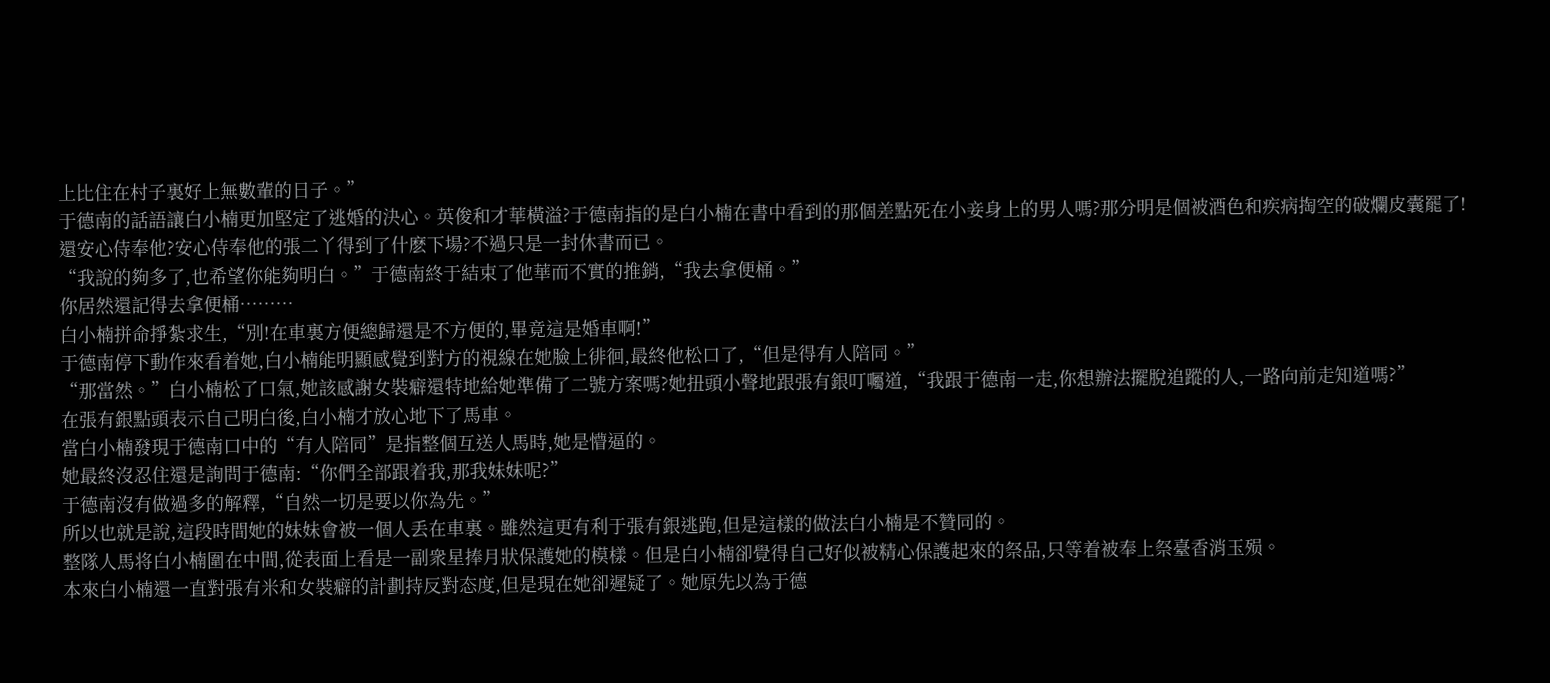上比住在村子裏好上無數輩的日子。”
于德南的話語讓白小楠更加堅定了逃婚的決心。英俊和才華橫溢?于德南指的是白小楠在書中看到的那個差點死在小妾身上的男人嗎?那分明是個被酒色和疾病掏空的破爛皮囊罷了!
還安心侍奉他?安心侍奉他的張二丫得到了什麽下場?不過只是一封休書而已。
“我說的夠多了,也希望你能夠明白。”于德南終于結束了他華而不實的推銷,“我去拿便桶。”
你居然還記得去拿便桶………
白小楠拼命掙紮求生,“別!在車裏方便總歸還是不方便的,畢竟這是婚車啊!”
于德南停下動作來看着她,白小楠能明顯感覺到對方的視線在她臉上徘徊,最終他松口了,“但是得有人陪同。”
“那當然。”白小楠松了口氣,她該感謝女裝癖還特地給她準備了二號方案嗎?她扭頭小聲地跟張有銀叮囑道,“我跟于德南一走,你想辦法擺脫追蹤的人,一路向前走知道嗎?”
在張有銀點頭表示自己明白後,白小楠才放心地下了馬車。
當白小楠發現于德南口中的“有人陪同”是指整個互送人馬時,她是懵逼的。
她最終沒忍住還是詢問于德南:“你們全部跟着我,那我妹妹呢?”
于德南沒有做過多的解釋,“自然一切是要以你為先。”
所以也就是說,這段時間她的妹妹會被一個人丢在車裏。雖然這更有利于張有銀逃跑,但是這樣的做法白小楠是不贊同的。
整隊人馬将白小楠圍在中間,從表面上看是一副衆星捧月狀保護她的模樣。但是白小楠卻覺得自己好似被精心保護起來的祭品,只等着被奉上祭臺香消玉殒。
本來白小楠還一直對張有米和女裝癖的計劃持反對态度,但是現在她卻遲疑了。她原先以為于德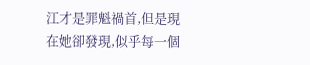江才是罪魁禍首,但是現在她卻發現,似乎每一個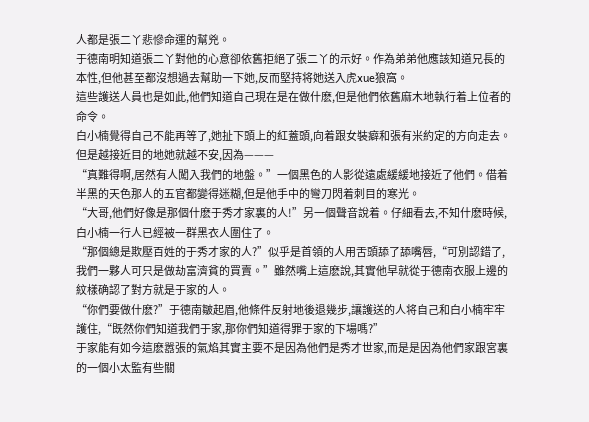人都是張二丫悲慘命運的幫兇。
于德南明知道張二丫對他的心意卻依舊拒絕了張二丫的示好。作為弟弟他應該知道兄長的本性,但他甚至都沒想過去幫助一下她,反而堅持将她送入虎xue狼窩。
這些護送人員也是如此,他們知道自己現在是在做什麽,但是他們依舊麻木地執行着上位者的命令。
白小楠覺得自己不能再等了,她扯下頭上的紅蓋頭,向着跟女裝癖和張有米約定的方向走去。但是越接近目的地她就越不安,因為———
“真難得啊,居然有人闖入我們的地盤。”一個黑色的人影從遠處緩緩地接近了他們。借着半黑的天色那人的五官都變得迷糊,但是他手中的彎刀閃着刺目的寒光。
“大哥,他們好像是那個什麽于秀才家裏的人!”另一個聲音說着。仔細看去,不知什麽時候,白小楠一行人已經被一群黑衣人圍住了。
“那個總是欺壓百姓的于秀才家的人?”似乎是首領的人用舌頭舔了舔嘴唇,“可別認錯了,我們一夥人可只是做劫富濟貧的買賣。”雖然嘴上這麽說,其實他早就從于德南衣服上邊的紋樣确認了對方就是于家的人。
“你們要做什麽?”于德南皺起眉,他條件反射地後退幾步,讓護送的人将自己和白小楠牢牢護住,“既然你們知道我們于家,那你們知道得罪于家的下場嗎?”
于家能有如今這麽嚣張的氣焰其實主要不是因為他們是秀才世家,而是是因為他們家跟宮裏的一個小太監有些關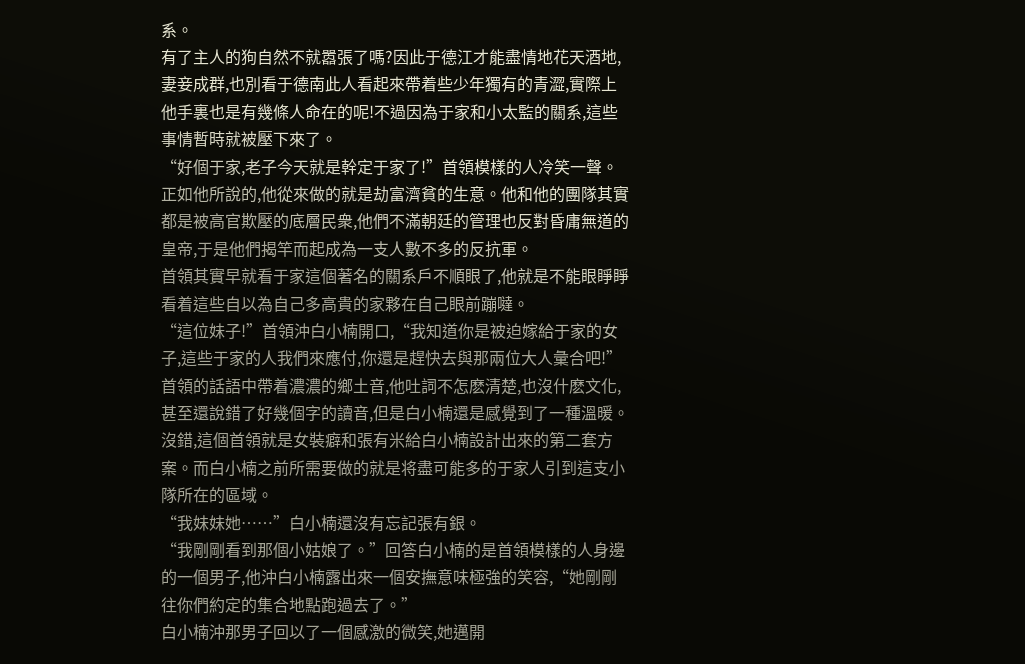系。
有了主人的狗自然不就嚣張了嗎?因此于德江才能盡情地花天酒地,妻妾成群,也別看于德南此人看起來帶着些少年獨有的青澀,實際上他手裏也是有幾條人命在的呢!不過因為于家和小太監的關系,這些事情暫時就被壓下來了。
“好個于家,老子今天就是幹定于家了!”首領模樣的人冷笑一聲。正如他所說的,他從來做的就是劫富濟貧的生意。他和他的團隊其實都是被高官欺壓的底層民衆,他們不滿朝廷的管理也反對昏庸無道的皇帝,于是他們揭竿而起成為一支人數不多的反抗軍。
首領其實早就看于家這個著名的關系戶不順眼了,他就是不能眼睜睜看着這些自以為自己多高貴的家夥在自己眼前蹦噠。
“這位妹子!”首領沖白小楠開口,“我知道你是被迫嫁給于家的女子,這些于家的人我們來應付,你還是趕快去與那兩位大人彙合吧!”首領的話語中帶着濃濃的鄉土音,他吐詞不怎麽清楚,也沒什麽文化,甚至還說錯了好幾個字的讀音,但是白小楠還是感覺到了一種溫暖。
沒錯,這個首領就是女裝癖和張有米給白小楠設計出來的第二套方案。而白小楠之前所需要做的就是将盡可能多的于家人引到這支小隊所在的區域。
“我妹妹她……”白小楠還沒有忘記張有銀。
“我剛剛看到那個小姑娘了。”回答白小楠的是首領模樣的人身邊的一個男子,他沖白小楠露出來一個安撫意味極強的笑容,“她剛剛往你們約定的集合地點跑過去了。”
白小楠沖那男子回以了一個感激的微笑,她邁開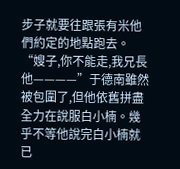步子就要往跟張有米他們約定的地點跑去。
“嫂子,你不能走,我兄長他————”于德南雖然被包圍了,但他依舊拼盡全力在說服白小楠。幾乎不等他說完白小楠就已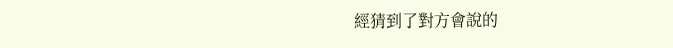經猜到了對方會說的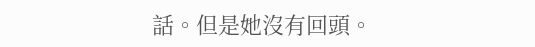話。但是她沒有回頭。